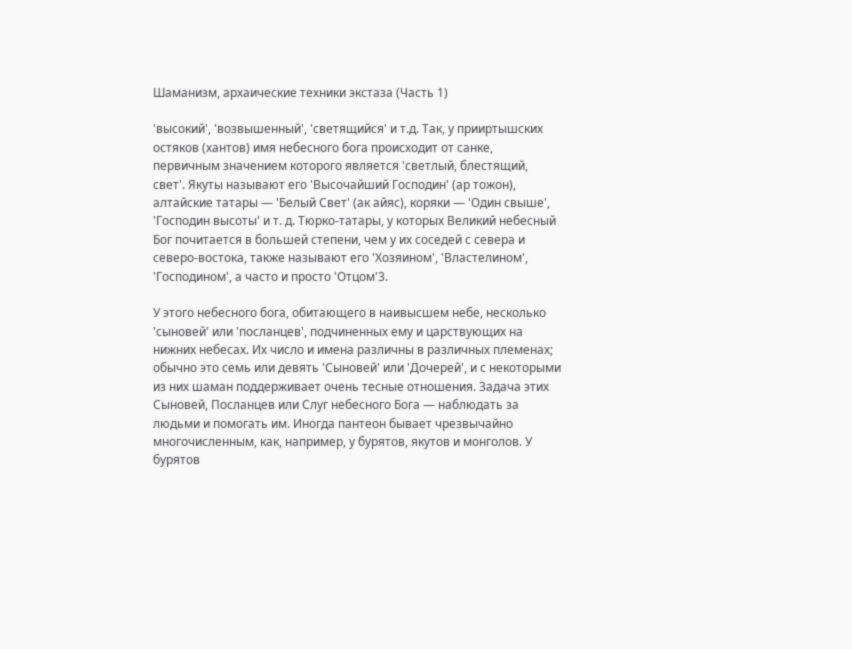Шаманизм, архаические техники экстаза (Часть 1)

'высокий', 'возвышенный', 'светящийся' и т.д. Так, у прииртышских остяков (хантов) имя небесного бога происходит от санке, первичным значением которого является 'светлый, блестящий, свет'. Якуты называют его 'Высочайший Господин' (ар тожон), алтайские татары — 'Белый Свет' (ак айяс), коряки — 'Один свыше', 'Господин высоты' и т. д. Тюрко-татары, у которых Великий небесный Бог почитается в большей степени, чем у их соседей с севера и северо-востока, также называют его 'Хозяином', 'Властелином', 'Господином', а часто и просто 'Отцом'3.

У этого небесного бога, обитающего в наивысшем небе, несколько 'сыновей' или 'посланцев', подчиненных ему и царствующих на нижних небесах. Их число и имена различны в различных племенах; обычно это семь или девять 'Сыновей' или 'Дочерей', и с некоторыми из них шаман поддерживает очень тесные отношения. Задача этих Сыновей, Посланцев или Слуг небесного Бога — наблюдать за людьми и помогать им. Иногда пантеон бывает чрезвычайно многочисленным, как, например, у бурятов, якутов и монголов. У бурятов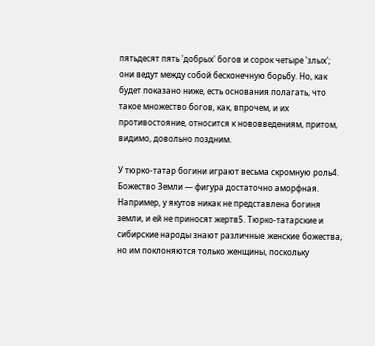пятьдесят пять 'добрых' богов и сорок четыре 'злых'; они ведут между собой бесконечную борьбу. Но, как будет показано ниже, есть основания полагать, что такое множество богов, как, впрочем, и их противостояние, относится к нововведениям, притом, видимо, довольно поздним.

У тюрко-татар богини играют весьма скромную роль4. Божество Земли — фигура достаточно аморфная. Например, у якутов никак не представлена богиня земли, и ей не приносят жертв5. Тюрко-татарские и сибирские народы знают различныe женскиe божествa, но им поклоняются только женщины, поскольку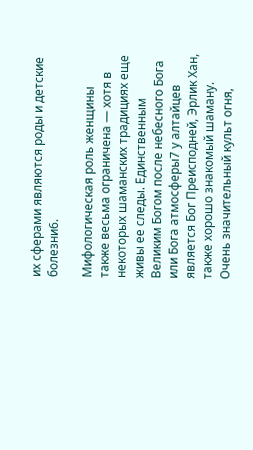их сферами являются роды и детские болезни6.

Мифологическая роль женщины также весьма ограничена — хотя в некоторых шаманских традициях еще живы ее следы. Единственным Великим Богом после небесного Бога или Бога атмосферы7 у алтайцев является Бог Преисподней, Эрлик Хан, также хорошо знакомый шаману. Очень значительный культ огня,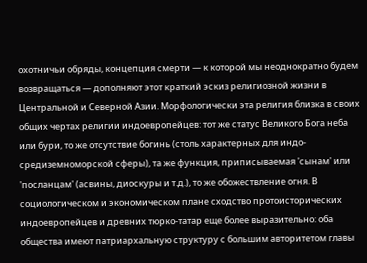охотничьи обряды, концепция смерти — к которой мы неоднократно будем возвращаться — дополняют этот краткий эскиз религиозной жизни в Центральной и Северной Азии. Морфологически эта религия близка в своих общих чертах религии индоевропейцев: тот же статус Великого Бога неба или бури, то же отсутствие богинь (столь характерных для индо-средиземноморской сферы), та же функция, приписываемая 'сынам' или 'посланцам' (асвины, диоскуры и т.д.), то же обожествление огня. В социологическом и экономическом плане сходство протоисторических индоевропейцев и древних тюрко-татар еще более выразительно: оба общества имеют патриархальную структуру с большим авторитетом главы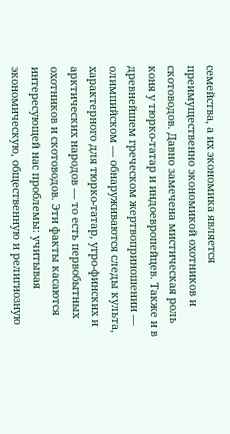семейства, а их экономика является преимущественно экономикой охотников и скотоводов. Давно замечена мистическая роль коня у тюрко-татар и индоевропейцев. Также и в древнейшем греческом жертвоприношении — олимпийском — обнаруживаются следы культа, характерного для тюрко-татар, угро-финских и арктических народов — то есть первобытных охотников и скотоводов. Эти факты касаются интересующей нас проблемы: учитывая экономическую, общественную и религиозную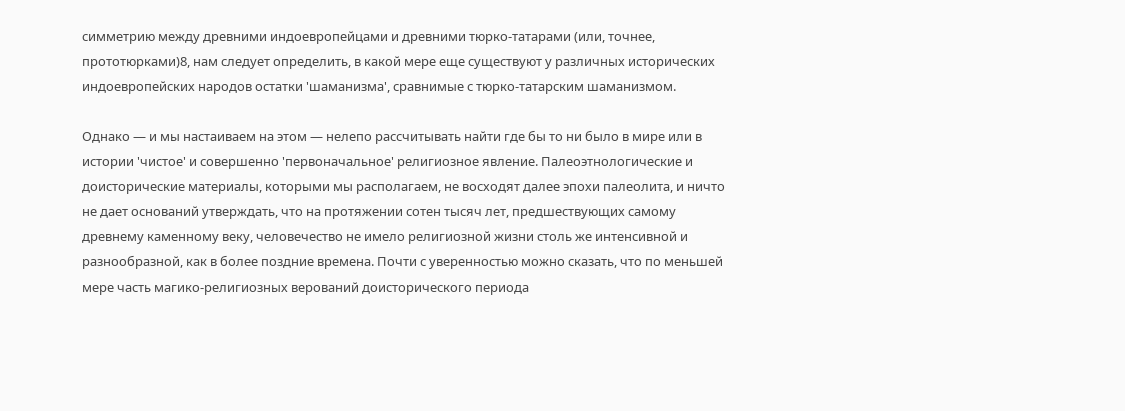симметрию между древними индоевропейцами и древними тюрко-татарами (или, точнее, прототюрками)8, нам следует определить, в какой мере еще существуют у различных исторических индоевропейских народов остатки 'шаманизма', сравнимые с тюрко-татарским шаманизмом.

Однако — и мы настаиваем на этом — нелепо рассчитывать найти где бы то ни было в мире или в истории 'чистое' и совершенно 'первоначальное' религиозное явление. Палеоэтнологические и доисторические материалы, которыми мы располагаем, не восходят далее эпохи палеолита, и ничто не дает оснований утверждать, что на протяжении сотен тысяч лет, предшествующих самому древнему каменному веку, человечество не имело религиозной жизни столь же интенсивной и разнообразной, как в более поздние времена. Почти с уверенностью можно сказать, что по меньшей мере часть магико-религиозных верований доисторического периода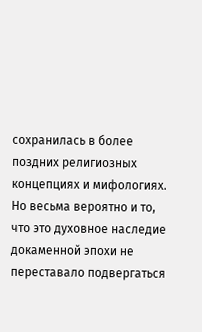сохранилась в более поздних религиозных концепциях и мифологиях. Но весьма вероятно и то, что это духовное наследие докаменной эпохи не переставало подвергаться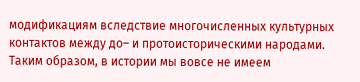модификациям вследствие многочисленных культурных контактов между до– и протоисторическими народами. Таким образом, в истории мы вовсе не имеем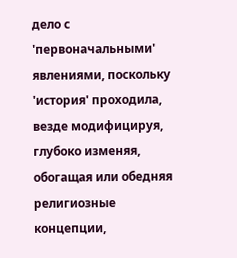дело с 'первоначальными' явлениями, поскольку 'история' проходила, везде модифицируя, глубоко изменяя, обогащая или обедняя религиозные концепции,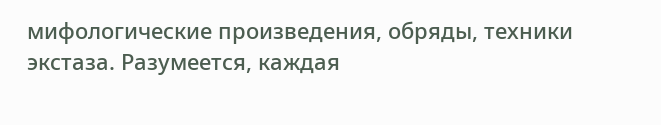мифологические произведения, обряды, техники экстаза. Разумеется, каждая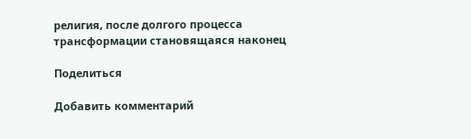религия, после долгого процесса трансформации становящаяся наконец

Поделиться

Добавить комментарий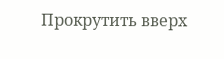Прокрутить вверх